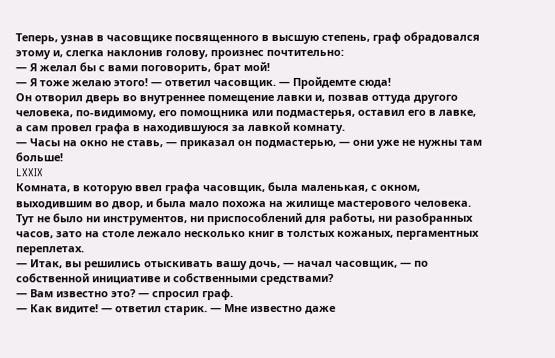Теперь, узнав в часовщике посвященного в высшую степень, граф обрадовался этому и, слегка наклонив голову, произнес почтительно:
— Я желал бы с вами поговорить, брат мой!
— Я тоже желаю этого! — ответил часовщик. — Пройдемте сюда!
Он отворил дверь во внутреннее помещение лавки и, позвав оттуда другого человека, по-видимому, его помощника или подмастерья, оставил его в лавке, а сам провел графа в находившуюся за лавкой комнату.
— Часы на окно не ставь, — приказал он подмастерью, — они уже не нужны там больше!
LXXIX
Комната, в которую ввел графа часовщик, была маленькая, с окном, выходившим во двор, и была мало похожа на жилище мастерового человека. Тут не было ни инструментов, ни приспособлений для работы, ни разобранных часов, зато на столе лежало несколько книг в толстых кожаных, пергаментных переплетах.
— Итак, вы решились отыскивать вашу дочь, — начал часовщик, — по собственной инициативе и собственными средствами?
— Вам известно это? — спросил граф.
— Как видите! — ответил старик. — Мне известно даже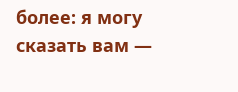более: я могу сказать вам —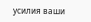усилия ваши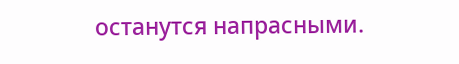останутся напрасными.